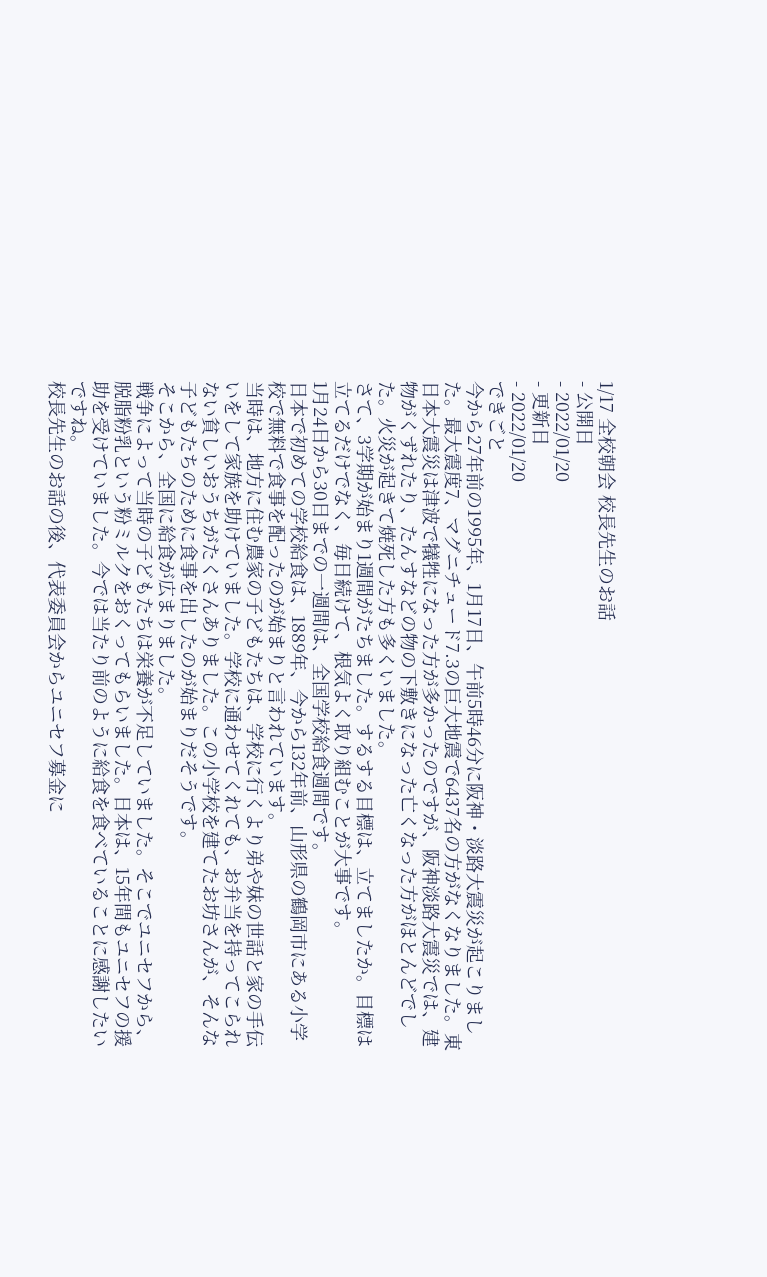1/17 全校朝会 校長先生のお話
- 公開日
- 2022/01/20
- 更新日
- 2022/01/20
できごと
今から27年前の1995年、1月17日、午前5時46分に阪神・淡路大震災が起こりました。最大震度7、マグニチュード7.3の巨大地震で6437名の方がなくなりました。東日本大震災は津波で犠牲になった方が多かったのですが、阪神淡路大震災では、建物がくずれたり、たんすなどの物の下敷きになった亡くなった方がほとんどでした。火災が起きて焼死した方も多くいました。
さて、3学期が始まり1週間がたちました。するする目標は、立てましたか。目標は立てるだけでなく、毎日続けて、根気よく取り組むことが大事です。
1月24日から30日までの一週間は、全国学校給食週間です。
日本で初めての学校給食は、1889年、今から132年前、山形県の鶴岡市にある小学校で無料で食事を配ったのが始まりと言われています。
当時は、地方に住む農家の子どもたちは、学校に行くより弟や妹の世話と家の手伝いをして家族を助けていました。学校に通わせてくれても、お弁当を持ってこられない貧しいおうちがたくさんありました。この小学校を建てたお坊さんが、そんな子どもたちのために食事を出したのが始まりだそうです。
そこから、全国に給食が広まりました。
戦争によって当時の子どもたちは栄養が不足していました。そこでユニセフから、脱脂粉乳という粉ミルクをおくってもらいました。日本は、15年間もユニセフの援助を受けていました。今では当たり前のように給食を食べていることに感謝したいですね。
校長先生のお話の後、代表委員会からユニセフ募金に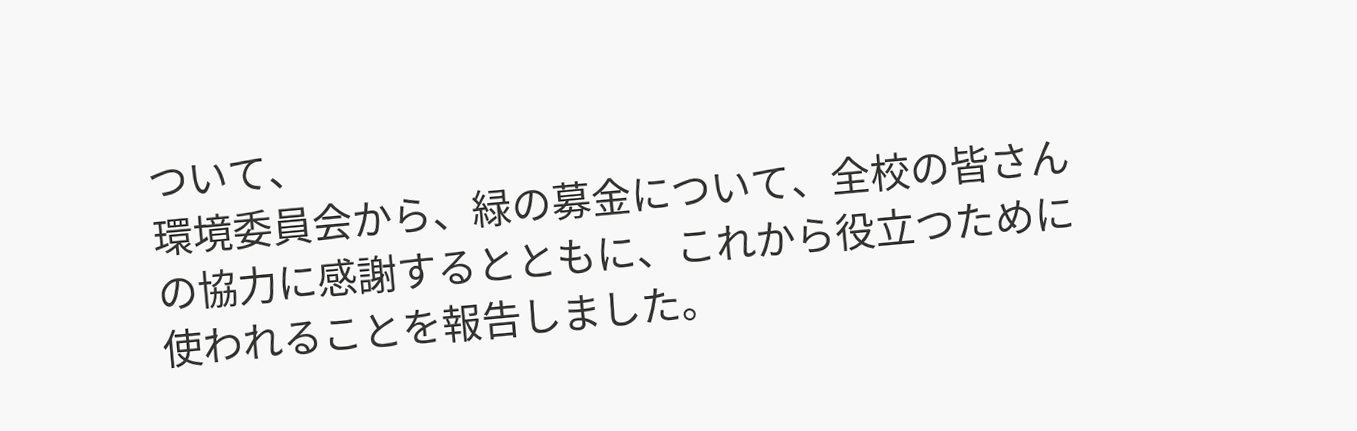ついて、
環境委員会から、緑の募金について、全校の皆さんの協力に感謝するとともに、これから役立つために使われることを報告しました。